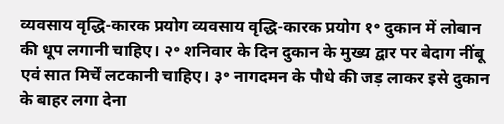व्यवसाय वृद्धि-कारक प्रयोग व्यवसाय वृद्धि-कारक प्रयोग १॰ दुकान में लोबान की धूप लगानी चाहिए। २॰ शनिवार के दिन दुकान के मुख्य द्वार पर बेदाग नींबू एवं सात मिर्चें लटकानी चाहिए। ३॰ नागदमन के पौधे की जड़ लाकर इसे दुकान के बाहर लगा देना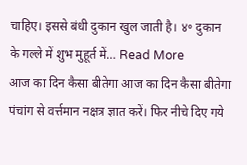चाहिए। इससे बंधी दुकान खुल जाती है। ४॰ दुकान के गल्ले में शुभ मुहूर्त में… Read More
आज का दिन कैसा बीतेगा आज का दिन कैसा बीतेगा पंचांग से वर्त्तमान नक्षत्र ज्ञात करें। फिर नीचे दिए गये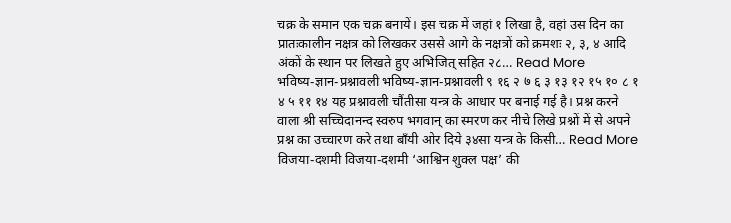चक्र के समान एक चक्र बनायें। इस चक्र में जहां १ लिखा है, वहां उस दिन का प्रातःकालीन नक्षत्र को लिखकर उससे आगे के नक्षत्रों को क्रमशः २, ३, ४ आदि अंकों के स्थान पर लिखते हुए अभिजित् सहित २८… Read More
भविष्य-ज्ञान-प्रश्नावली भविष्य-ज्ञान-प्रश्नावली ९ १६ २ ७ ६ ३ १३ १२ १५ १० ८ १ ४ ५ ११ १४ यह प्रश्नावली चौंतीसा यन्त्र के आधार पर बनाई गई है। प्रश्न करने वाला श्री सच्चिदानन्द स्वरुप भगवान् का स्मरण कर नीचे लिखे प्रश्नों में से अपने प्रश्न का उच्चारण करे तथा बाँयी ओर दिये ३४सा यन्त्र के किसी… Read More
विजया-दशमी विजया-दशमी ‘आश्विन शुक्ल पक्ष’ की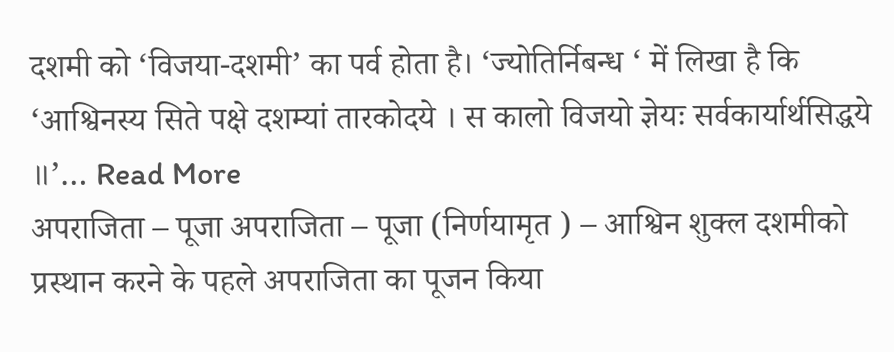दशमी को ‘विजया-दशमी’ का पर्व होता है। ‘ज्योतिर्निबन्ध ‘ में लिखा है कि ‘आश्विनस्य सिते पक्षे दशम्यां तारकोदये । स कालो विजयो ज्ञेयः सर्वकार्यार्थसिद्धये ॥’… Read More
अपराजिता – पूजा अपराजिता – पूजा (निर्णयामृत ) – आश्विन शुक्ल दशमीको प्रस्थान करने के पहले अपराजिता का पूजन किया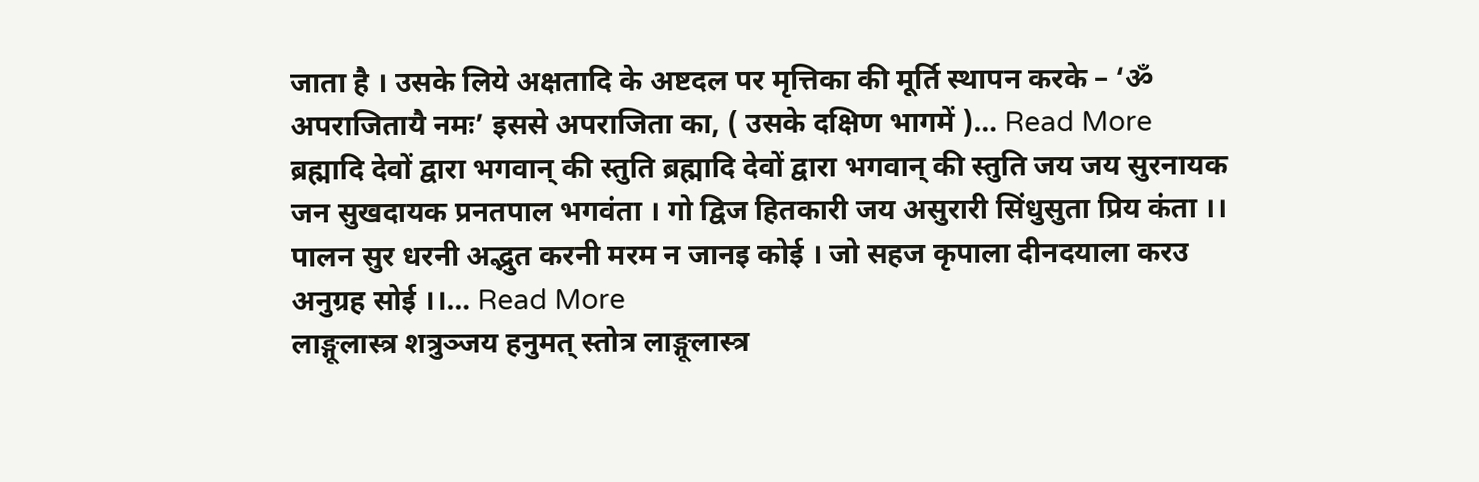जाता है । उसके लिये अक्षतादि के अष्टदल पर मृत्तिका की मूर्ति स्थापन करके – ‘ॐ अपराजितायै नमः’ इससे अपराजिता का, ( उसके दक्षिण भागमें )… Read More
ब्रह्मादि देवों द्वारा भगवान् की स्तुति ब्रह्मादि देवों द्वारा भगवान् की स्तुति जय जय सुरनायक जन सुखदायक प्रनतपाल भगवंता । गो द्विज हितकारी जय असुरारी सिंधुसुता प्रिय कंता ।। पालन सुर धरनी अद्भुत करनी मरम न जानइ कोई । जो सहज कृपाला दीनदयाला करउ अनुग्रह सोई ।।… Read More
लाङ्गूलास्त्र शत्रुञ्जय हनुमत् स्तोत्र लाङ्गूलास्त्र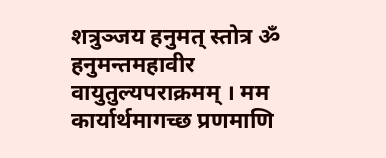शत्रुञ्जय हनुमत् स्तोत्र ॐ हनुमन्तमहावीर वायुतुल्यपराक्रमम् । मम कार्यार्थमागच्छ प्रणमाणि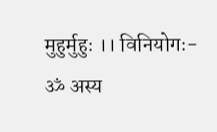मुहुर्मुहुः ।। विनियोगः- ॐ अस्य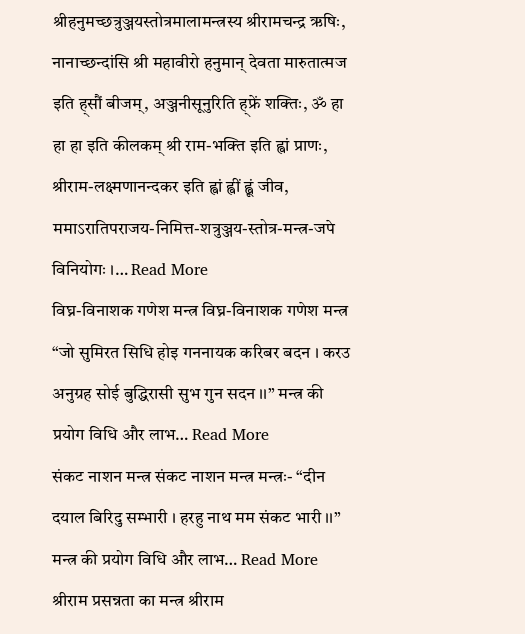श्रीहनुमच्छत्रुञ्जयस्तोत्रमालामन्त्रस्य श्रीरामचन्द्र ऋषिः, नानाच्छन्दांसि श्री महावीरो हनुमान् देवता मारुतात्मज इति ह्सौं बीजम्, अञ्जनीसूनुरिति ह्फ्रें शक्तिः, ॐ हा हा हा इति कीलकम् श्री राम-भक्ति इति ह्वां प्राणः, श्रीराम-लक्ष्मणानन्दकर इति ह्वां ह्वीं ह्वूं जीव, ममाऽरातिपराजय-निमित्त-शत्रुञ्जय-स्तोत्र-मन्त्र-जपे विनियोगः ।… Read More
विघ्न-विनाशक गणेश मन्त्र विघ्न-विनाशक गणेश मन्त्र “जो सुमिरत सिधि होइ गननायक करिबर बदन । करउ अनुग्रह सोई बुद्धिरासी सुभ गुन सदन ।।” मन्त्र की प्रयोग विधि और लाभ… Read More
संकट नाशन मन्त्र संकट नाशन मन्त्र मन्त्रः- “दीन दयाल बिरिदु सम्भारी । हरहु नाथ मम संकट भारी ।।” मन्त्र की प्रयोग विधि और लाभ… Read More
श्रीराम प्रसन्नता का मन्त्र श्रीराम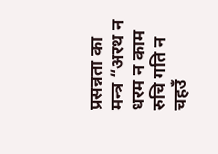प्रसन्नता का मन्त्र “अरथ न धरम न काम रुचि गति न चहउँ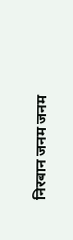निरबान जनम जनम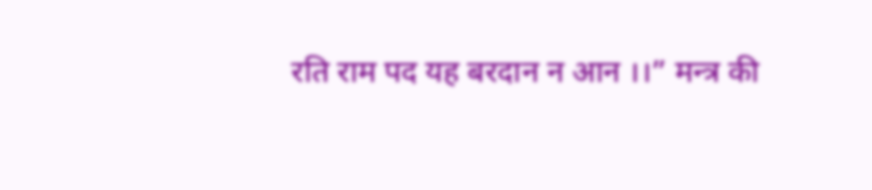रति राम पद यह बरदान न आन ।।” मन्त्र की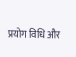प्रयोग विधि और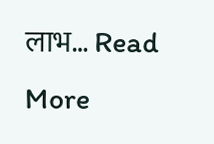लाभ… Read More